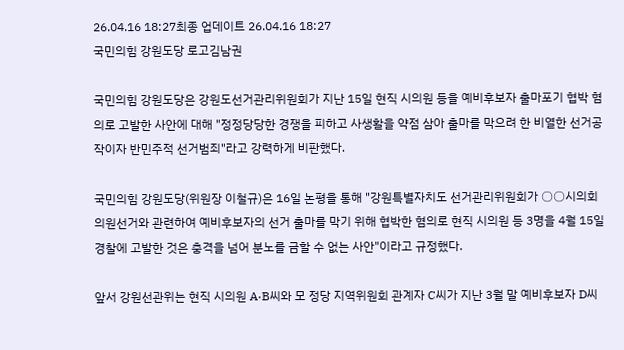26.04.16 18:27최종 업데이트 26.04.16 18:27
국민의힘 강원도당 로고김남권

국민의힘 강원도당은 강원도선거관리위원회가 지난 15일 현직 시의원 등을 예비후보자 출마포기 협박 혐의로 고발한 사안에 대해 "정정당당한 경쟁을 피하고 사생활을 약점 삼아 출마를 막으려 한 비열한 선거공작이자 반민주적 선거범죄"라고 강력하게 비판했다.

국민의힘 강원도당(위원장 이철규)은 16일 논평을 통해 "강원특별자치도 선거관리위원회가 ○○시의회의원선거와 관련하여 예비후보자의 선거 출마를 막기 위해 협박한 혐의로 현직 시의원 등 3명을 4월 15일 경찰에 고발한 것은 충격을 넘어 분노를 금할 수 없는 사안"이라고 규정했다.

앞서 강원선관위는 현직 시의원 A·B씨와 모 정당 지역위원회 관계자 C씨가 지난 3월 말 예비후보자 D씨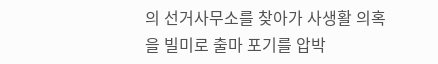의 선거사무소를 찾아가 사생활 의혹을 빌미로 출마 포기를 압박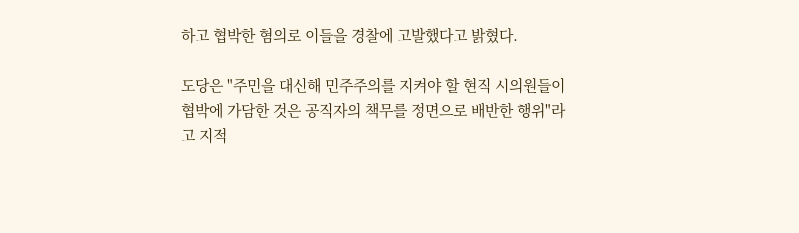하고 협박한 혐의로 이들을 경찰에 고발했다고 밝혔다.

도당은 "주민을 대신해 민주주의를 지켜야 할 현직 시의원들이 협박에 가담한 것은 공직자의 책무를 정면으로 배반한 행위"라고 지적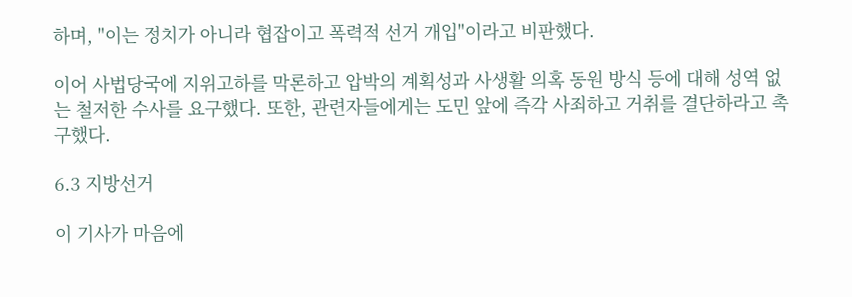하며, "이는 정치가 아니라 협잡이고 폭력적 선거 개입"이라고 비판했다.

이어 사법당국에 지위고하를 막론하고 압박의 계획성과 사생활 의혹 동원 방식 등에 대해 성역 없는 철저한 수사를 요구했다. 또한, 관련자들에게는 도민 앞에 즉각 사죄하고 거취를 결단하라고 촉구했다.

6.3 지방선거

이 기사가 마음에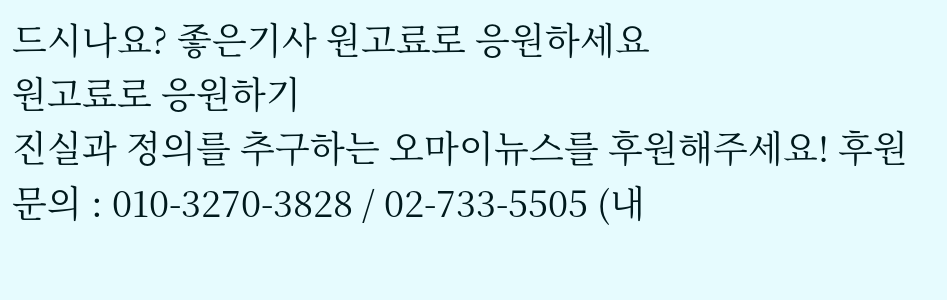드시나요? 좋은기사 원고료로 응원하세요
원고료로 응원하기
진실과 정의를 추구하는 오마이뉴스를 후원해주세요! 후원문의 : 010-3270-3828 / 02-733-5505 (내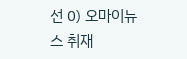선 0) 오마이뉴스 취재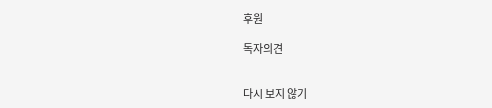후원

독자의견


다시 보지 않기